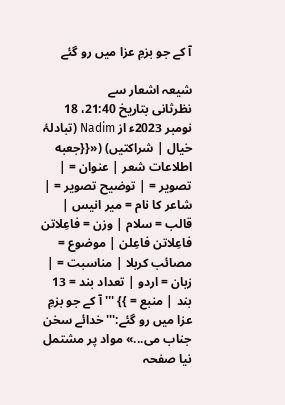آ کے جو بزمِ عزا میں رو گئے

شیعہ اشعار سے
نظرثانی بتاریخ 21:40، 18 نومبر 2023ء از Nadim (تبادلۂ خیال | شراکتیں) («{{جعبه اطلاعات شعر | عنوان = | تصویر = | توضیح تصویر = | شاعر کا نام = میر انیس | قالب = سلام | وزن = فاعِلاتن فاعِلاتن فاعِلن | موضوع = مصائب کربلا | مناسبت = | زبان = اردو | تعداد بند = 13 بند | منبع = }} '''آ کے جو بزمِ عزا میں رو گئے:''' خدائے سخن جناب می...» مواد پر مشتمل نیا صفحہ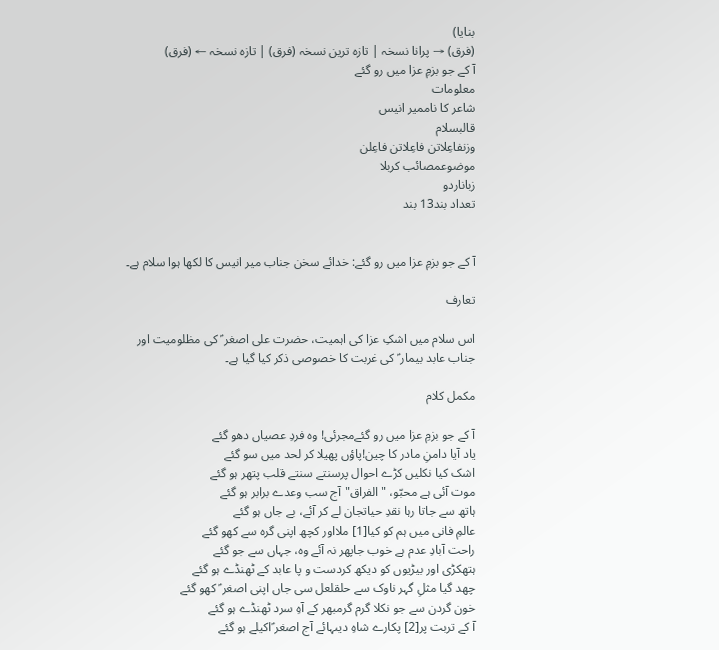بنایا)
(فرق) → پرانا نسخہ | تازہ ترین نسخہ (فرق) | تازہ نسخہ ← (فرق)
آ کے جو بزمِ عزا میں رو گئے
معلومات
شاعر کا ناممیر انیس
قالبسلام
وزنفاعِلاتن فاعِلاتن فاعِلن
موضوعمصائب کربلا
زباناردو
تعداد بند13 بند


آ کے جو بزمِ عزا میں رو گئے: خدائے سخن جناب میر انیس کا لکھا ہوا سلام ہے۔

تعارف

اس سلام میں اشکِ عزا کی اہمیت، حضرت علی اصغر ؑ کی مظلومیت اور جناب عابد بیمار ؑ کی غربت کا خصوصی ذکر کیا گیا ہے۔

مکمل کلام

آ کے جو بزمِ عزا میں رو گئےمجرئی! وہ فردِ عصیاں دھو گئے
یاد آیا دامنِ مادر کا چین!پاؤں پھیلا کر لحد میں سو گئے
اشک کیا نکلیں کڑے احوال پرسنتے سنتے قلب پتھر ہو گئے
موت آئی ہے محبّو، "الفراق"آج سب وعدے برابر ہو گئے
ہاتھ سے جاتا رہا نقدِ حیاتجان لے کر آئے، بے جاں ہو گئے
عالمِ فانی میں ہم کو کیا[1] ملااور کچھ اپنی گرہ سے کھو گئے
راحت آبادِ عدم ہے خوب جاپھر نہ آئے وہ، جہاں سے جو گئے
ہتھکڑی اور بیڑیوں کو دیکھ کردست و پا عابد کے ٹھنڈے ہو گئے
چھد گیا مثلِ گہر ناوک سے حلقلعل سی جاں اپنی اصغر ؑ کھو گئے
خون گردن سے جو نکلا گرم گرمبھر کے آہِ سرد ٹھنڈے ہو گئے
آ کے تربت پر[2] پکارے شاہِ دیںہائے آج اصغر ؑاکیلے ہو گئے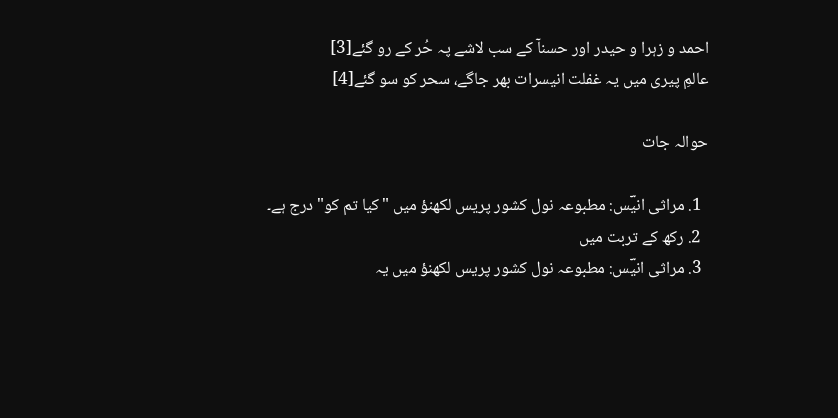احمد و زہرا و حیدر اور حسنآ کے سب لاشے پہ حُر کے رو گئے[3]
عالمِ پیری میں یہ غفلت انیسرات بھر جاگے، سحر کو سو گئے[4]

حوالہ جات

  1. مراثی انیؔس: مطبوعہ نول کشور پریس لکھنؤ میں "کیا تم کو" درج ہے۔
  2. رکھ کے تربت میں
  3. مراثی انیؔس: مطبوعہ نول کشور پریس لکھنؤ میں یہ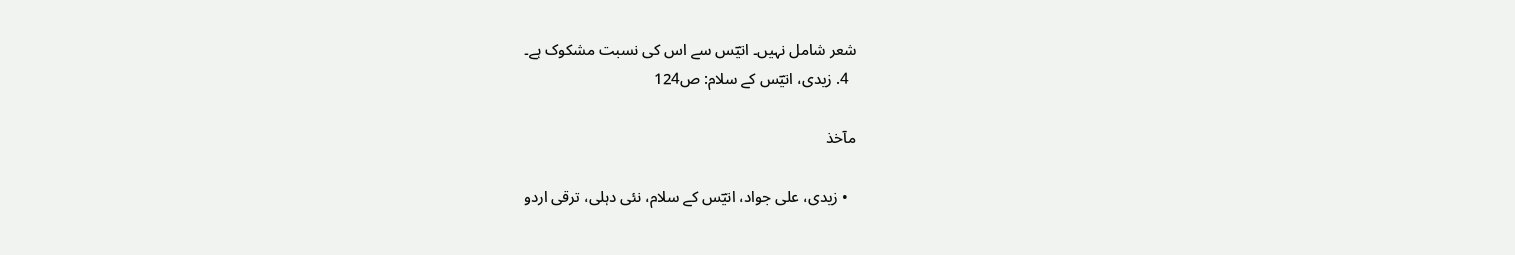شعر شامل نہیں۔ انیؔس سے اس کی نسبت مشکوک ہے۔
  4. زیدی، انیؔس کے سلام: ص124

مآخذ

  • زیدی، علی جواد، انیؔس کے سلام، نئی دہلی، ترقی اردو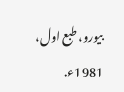بیورو، طبع اول، 1981ء.